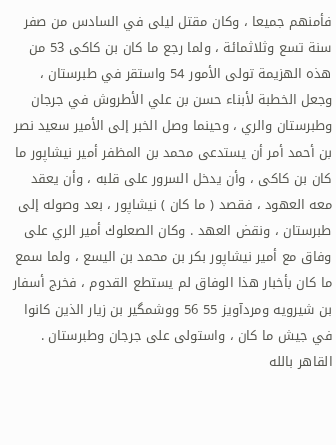فأمنهم جميعا ، وكان مقتل ليلى في السادس من صفر سنة تسع وثلاثمائة ، ولما رجع ما كان بن كاكى 53 من هذه الهزيمة تولى الأمور 54 واستقر في طبرستان ، وجعل الخطبة لأبناء حسن بن علي الأطروش في جرجان وطبرستان والري ، وحينما وصل الخبر إلى الأمير سعيد نصر بن أحمد أمر أن يستدعى محمد بن المظفر أمير نيشاپور ما كان بن كاكى ، وأن يدخل السرور على قلبه ، وأن يعقد معه العهود ، فقصد ( ما كان ) نيشاپور ، بعد وصوله إلى طبرستان ، ونقض العهد . وكان الصعلوك أمير الري على وفاق مع أمير نيشاپور بكر بن محمد بن اليسع ، ولما سمع ما كان بأخبار هذا الوفاق لم يستطع القدوم ، فخرج أسفار بن شيرويه ومردآويز 55 56 ووشمگير بن زيار الذين كانوا في جيش ما كان ، واستولى على جرجان وطبرستان .
القاهر بالله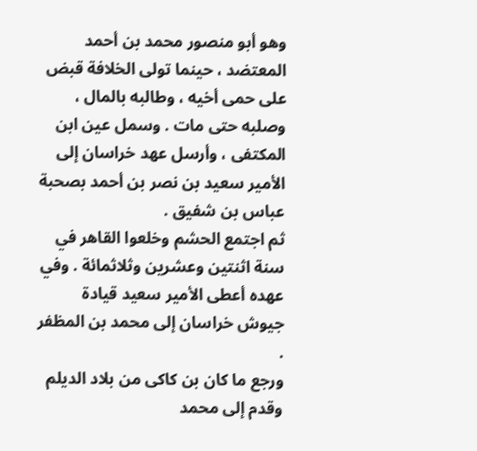وهو أبو منصور محمد بن أحمد المعتضد ، حينما تولى الخلافة قبض على حمى أخيه ، وطالبه بالمال ، وصلبه حتى مات . وسمل عين ابن المكتفى ، وأرسل عهد خراسان إلى الأمير سعيد بن نصر بن أحمد بصحبة عباس بن شفيق .
ثم اجتمع الحشم وخلعوا القاهر في سنة اثنتين وعشرين وثلاثمائة . وفي عهده أعطى الأمير سعيد قيادة جيوش خراسان إلى محمد بن المظفر .
ورجع ما كان بن كاكى من بلاد الديلم وقدم إلى محمد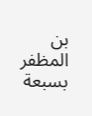بن المظفر بسبعة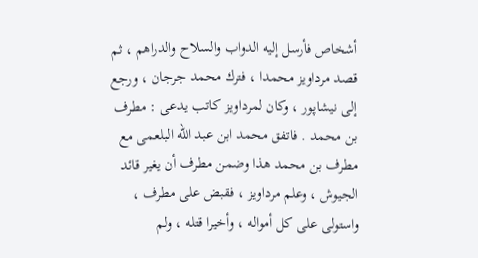أشخاص فأرسل إليه الدواب والسلاح والدراهم ، ثم قصد مرداويز محمدا ، فترك محمد جرجان ، ورجع إلى نيشاپور ، وكان لمرداويز كاتب يدعى : مطرف بن محمد . فاتفق محمد ابن عبد الله البلعمى مع مطرف بن محمد هذا وضمن مطرف أن يغير قائد الجيوش ، وعلم مرداويز ، فقبض على مطرف ، واستولى على كل أمواله ، وأخيرا قتله ، ولم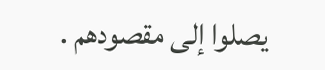يصلوا إلى مقصودهم .